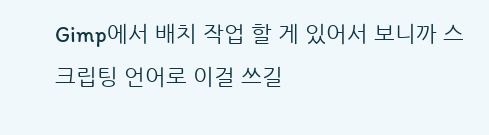Gimp에서 배치 작업 할 게 있어서 보니까 스크립팅 언어로 이걸 쓰길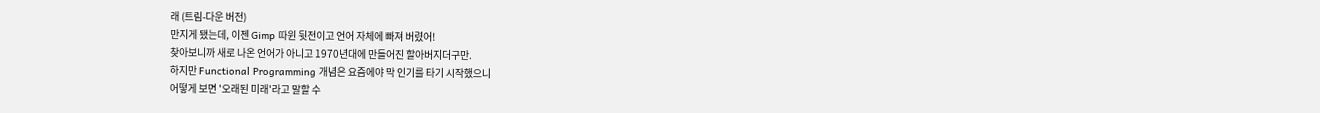래 (트림-다운 버전)
만지게 됐는데, 이젠 Gimp 따윈 뒷전이고 언어 자체에 빠져 버렸어!
찾아보니까 새로 나온 언어가 아니고 1970년대에 만들어진 할아버지더구만.
하지만 Functional Programming 개념은 요즘에야 막 인기를 타기 시작했으니
어떻게 보면 '오래된 미래'라고 말할 수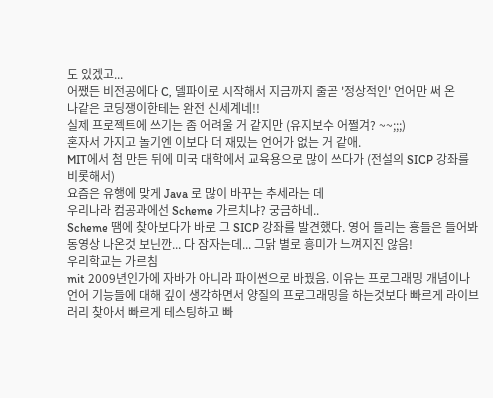도 있겠고...
어쨌든 비전공에다 C, 델파이로 시작해서 지금까지 줄곧 '정상적인' 언어만 써 온
나같은 코딩쟁이한테는 완전 신세계네!!
실제 프로젝트에 쓰기는 좀 어려울 거 같지만 (유지보수 어쩔겨? ~~;;;)
혼자서 가지고 놀기엔 이보다 더 재밌는 언어가 없는 거 같애.
MIT에서 첨 만든 뒤에 미국 대학에서 교육용으로 많이 쓰다가 (전설의 SICP 강좌를 비롯해서)
요즘은 유행에 맞게 Java 로 많이 바꾸는 추세라는 데
우리나라 컴공과에선 Scheme 가르치냐? 궁금하네..
Scheme 땜에 찾아보다가 바로 그 SICP 강좌를 발견했다. 영어 들리는 횽들은 들어봐
동영상 나온것 보닌깐... 다 잠자는데... 그닭 별로 흥미가 느껴지진 않음!
우리학교는 가르침
mit 2009년인가에 자바가 아니라 파이썬으로 바꿨음. 이유는 프로그래밍 개념이나 언어 기능들에 대해 깊이 생각하면서 양질의 프로그래밍을 하는것보다 빠르게 라이브러리 찾아서 빠르게 테스팅하고 빠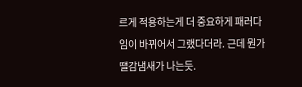르게 적용하는게 더 중요하게 패러다임이 바뀌어서 그랬다더라. 근데 뭔가 땔감냄새가 나는듯.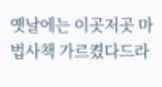옛날에는 이곳저곳 마법사책 가르켰다드라